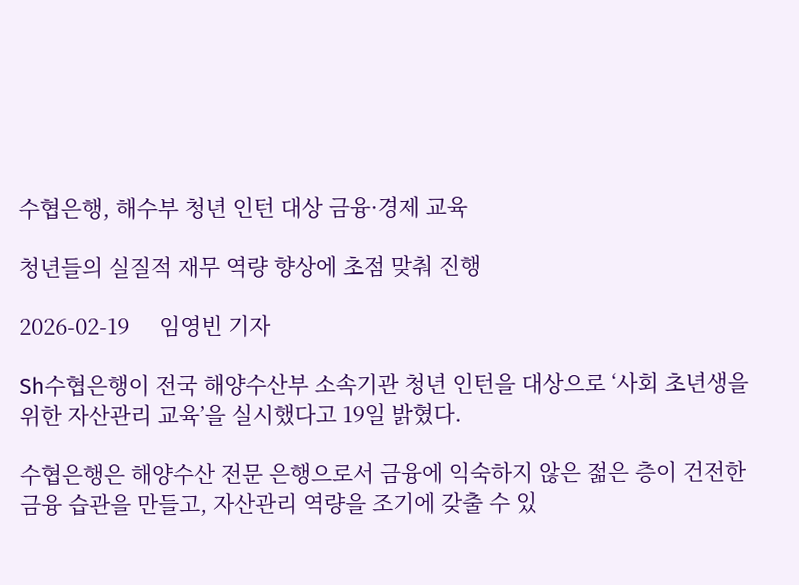수협은행, 해수부 청년 인턴 대상 금융·경제 교육

청년들의 실질적 재무 역량 향상에 초점 맞춰 진행

2026-02-19     임영빈 기자

Sh수협은행이 전국 해양수산부 소속기관 청년 인턴을 대상으로 ‘사회 초년생을 위한 자산관리 교육’을 실시했다고 19일 밝혔다.

수협은행은 해양수산 전문 은행으로서 금융에 익숙하지 않은 젊은 층이 건전한 금융 습관을 만들고, 자산관리 역량을 조기에 갖출 수 있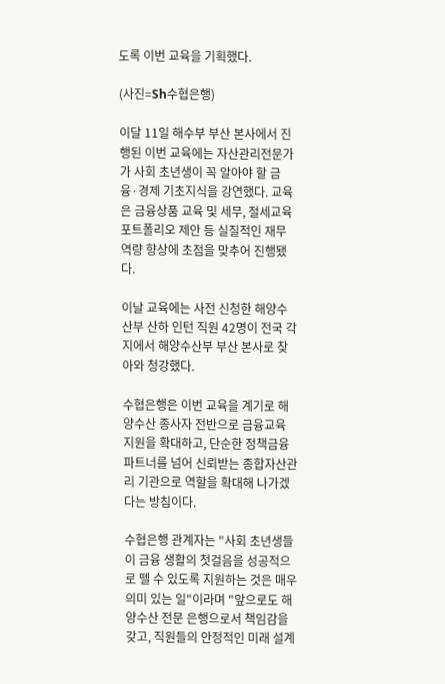도록 이번 교육을 기획했다.

(사진=Sh수협은행)

이달 11일 해수부 부산 본사에서 진행된 이번 교육에는 자산관리전문가가 사회 초년생이 꼭 알아야 할 금융·경제 기초지식을 강연했다. 교육은 금융상품 교육 및 세무, 절세교육 포트폴리오 제안 등 실질적인 재무 역량 향상에 초점을 맞추어 진행됐다.

이날 교육에는 사전 신청한 해양수산부 산하 인턴 직원 42명이 전국 각지에서 해양수산부 부산 본사로 찾아와 청강했다.

수협은행은 이번 교육을 계기로 해양수산 종사자 전반으로 금융교육 지원을 확대하고, 단순한 정책금융 파트너를 넘어 신뢰받는 종합자산관리 기관으로 역할을 확대해 나가겠다는 방침이다.

수협은행 관계자는 "사회 초년생들이 금융 생활의 첫걸음을 성공적으로 뗄 수 있도록 지원하는 것은 매우 의미 있는 일"이라며 "앞으로도 해양수산 전문 은행으로서 책임감을 갖고, 직원들의 안정적인 미래 설계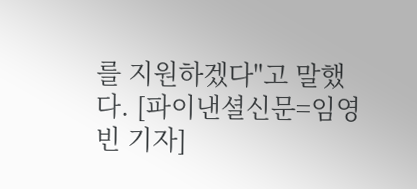를 지원하겠다"고 말했다. [파이낸셜신문=임영빈 기자]